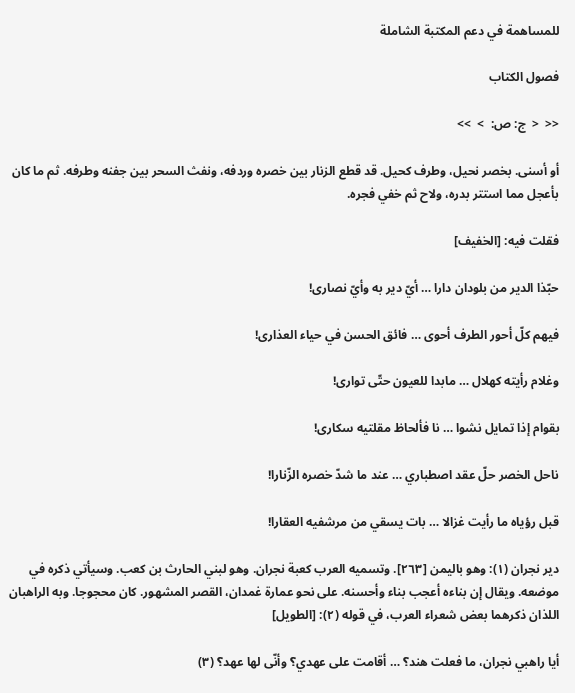للمساهمة في دعم المكتبة الشاملة

فصول الكتاب

<<  <  ج: ص:  >  >>

أو أسنى. بخصر نحيل، وطرف كحيل. قد قطع الزنار بين خصره وردفه، ونفث السحر بين جفنه وطرفه. ثم ما كان بأعجل مما استتر بدره، ولاح ثم خفي فجره.

فقلت فيه: [الخفيف]

حبّذا الدير من بلودان دارا … أيّ دير به وأيّ نصارى!

فيهم كلّ أحور الطرف أحوى … فائق الحسن في حياء العذارى!

وغلام رأيته كهلال … مابدا للعيون حتّى توارى!

بقوام إذا تمايل نشوا … نا فألحاظ مقلتيه سكارى!

ناحل الخصر حلّ عقد اصطباري … عند ما شدّ خصره الزّنارا!

قبل رؤياه ما رأيت غزالا … بات يسقي من مرشفيه العقارا!

دير نجران (١): وهو باليمن [٢٦٣]. وتسميه العرب كعبة نجران. وهو لبني الحارث بن كعب. وسيأتي ذكره في موضعه. ويقال إن بناءه أعجب بناء وأحسنه. على نحو عمارة غمدان، القصر المشهور. كان محجوجا. وبه الراهبان اللذان ذكرهما بعض شعراء العرب، في قوله (٢): [الطويل]

أيا راهبي نجران، ما فعلت هند؟ … أقامت على عهدي؟ وأنّى لها عهد؟ (٣)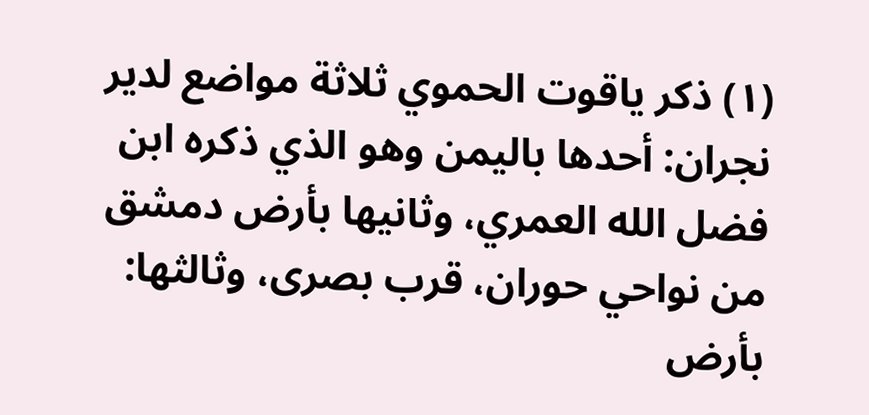(١) ذكر ياقوت الحموي ثلاثة مواضع لدير نجران: أحدها باليمن وهو الذي ذكره ابن فضل الله العمري، وثانيها بأرض دمشق من نواحي حوران، قرب بصرى، وثالثها: بأرض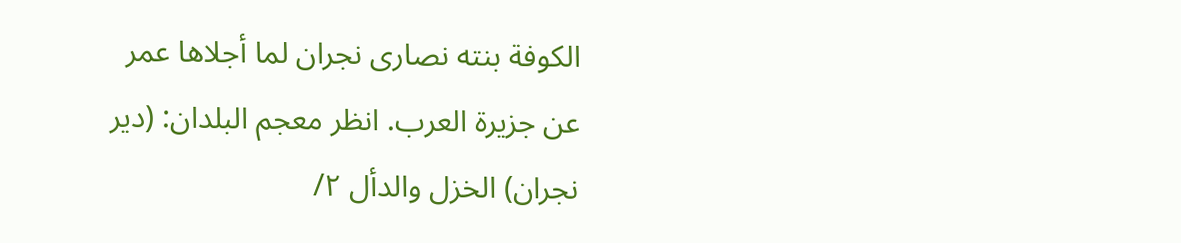الكوفة بنته نصارى نجران لما أجلاها عمر عن جزيرة العرب. انظر معجم البلدان: (دير نجران) الخزل والدأل ٢/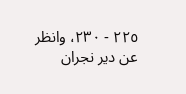٢٢٥ - ٢٣٠، وانظر عن دير نجران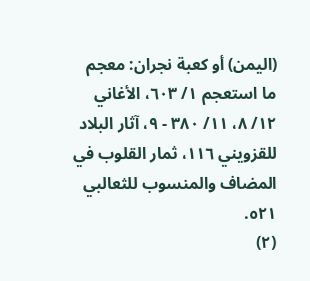(اليمن) أو كعبة نجران: معجم ما استعجم ١/ ٦٠٣، الأغاني ١٢/ ٨، ١١/ ٣٨٠ - ٩، آثار البلاد للقزويني ١١٦، ثمار القلوب في المضاف والمنسوب للثعالبي ٥٢١.
(٢)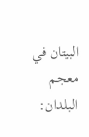البيتان في معجم البلدان: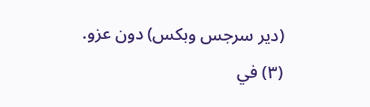(دير سرجس وبكس) دون عزو.
(٣) في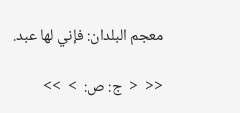معجم البلدان: فإني لها عبد.

<<  <  ج: ص:  >  >>